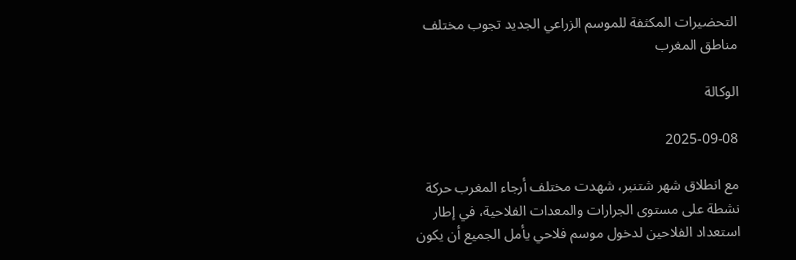التحضيرات المكثفة للموسم الزراعي الجديد تجوب مختلف مناطق المغرب

الوكالة

2025-09-08

مع انطلاق شهر شتنبر، شهدت مختلف أرجاء المغرب حركة نشطة على مستوى الجرارات والمعدات الفلاحية، في إطار استعداد الفلاحين لدخول موسم فلاحي يأمل الجميع أن يكون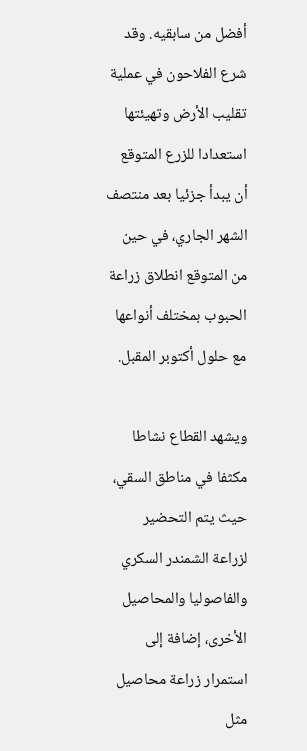أفضل من سابقيه. وقد شرع الفلاحون في عملية تقليب الأرض وتهيئتها استعدادا للزرع المتوقع أن يبدأ جزئيا بعد منتصف الشهر الجاري، في حين من المتوقع انطلاق زراعة الحبوب بمختلف أنواعها مع حلول أكتوبر المقبل.

ويشهد القطاع نشاطا مكثفا في مناطق السقي، حيث يتم التحضير لزراعة الشمندر السكري والفاصوليا والمحاصيل الأخرى، إضافة إلى استمرار زراعة محاصيل مثل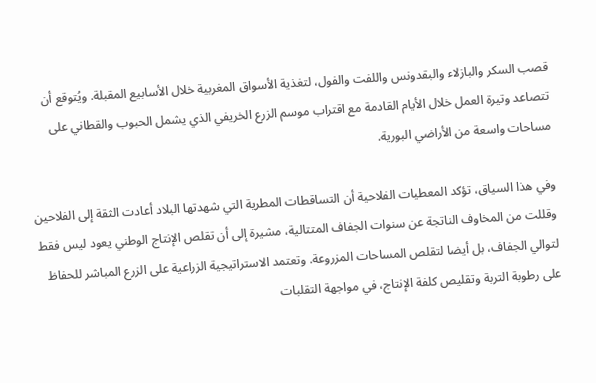قصب السكر والبازلاء والبقدونس واللفت والفول، لتغذية الأسواق المغربية خلال الأسابيع المقبلة. ويُتوقع أن تتصاعد وتيرة العمل خلال الأيام القادمة مع اقتراب موسم الزرع الخريفي الذي يشمل الحبوب والقطاني على مساحات واسعة من الأراضي البورية.

وفي هذا السياق، تؤكد المعطيات الفلاحية أن التساقطات المطرية التي شهدتها البلاد أعادت الثقة إلى الفلاحين وقللت من المخاوف الناتجة عن سنوات الجفاف المتتالية، مشيرة إلى أن تقلص الإنتاج الوطني يعود ليس فقط لتوالي الجفاف، بل أيضا لتقلص المساحات المزروعة. وتعتمد الاستراتيجية الزراعية على الزرع المباشر للحفاظ على رطوبة التربة وتقليص كلفة الإنتاج، في مواجهة التقلبات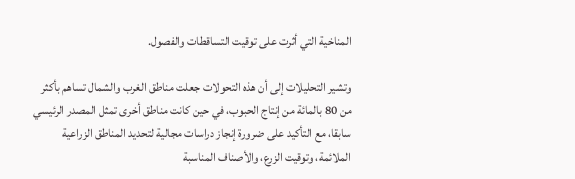المناخية التي أثرت على توقيت التساقطات والفصول.

وتشير التحليلات إلى أن هذه التحولات جعلت مناطق الغرب والشمال تساهم بأكثر من 80 بالمائة من إنتاج الحبوب، في حين كانت مناطق أخرى تمثل المصدر الرئيسي سابقا، مع التأكيد على ضرورة إنجاز دراسات مجالية لتحديد المناطق الزراعية الملائمة، وتوقيت الزرع، والأصناف المناسبة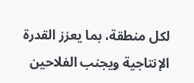لكل منطقة، بما يعزز القدرة الإنتاجية ويجنب الفلاحين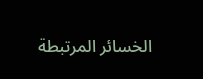الخسائر المرتبطة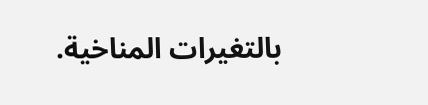بالتغيرات المناخية.